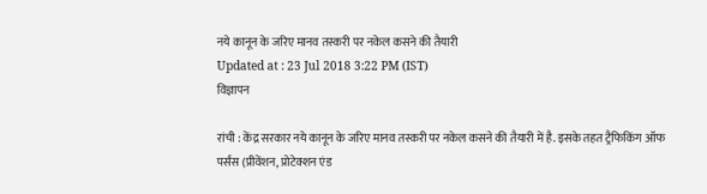नये कानून के जरिए मानव तस्करी पर नकेल कसने की तैयारी
Updated at : 23 Jul 2018 3:22 PM (IST)
विज्ञापन

रांची : केंद्र सरकार नये कानून के जरिए मानव तस्करी पर नकेल कसने की तैयारी में है. इसके तहत ट्रैफिकिंग ऑफ पर्संस (प्रीवेंशन, प्रोटेक्शन एंड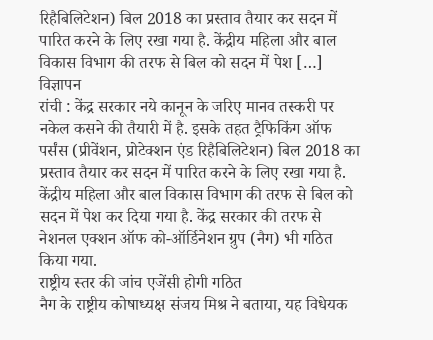रिहैबिलिटेशन) बिल 2018 का प्रस्ताव तैयार कर सदन में पारित करने के लिए रखा गया है. केंद्रीय महिला और बाल विकास विभाग की तरफ से बिल को सदन में पेश […]
विज्ञापन
रांची : केंद्र सरकार नये कानून के जरिए मानव तस्करी पर नकेल कसने की तैयारी में है. इसके तहत ट्रैफिकिंग ऑफ पर्संस (प्रीवेंशन, प्रोटेक्शन एंड रिहैबिलिटेशन) बिल 2018 का प्रस्ताव तैयार कर सदन में पारित करने के लिए रखा गया है. केंद्रीय महिला और बाल विकास विभाग की तरफ से बिल को सदन में पेश कर दिया गया है. केंद्र सरकार की तरफ से नेशनल एक्शन ऑफ को-ऑर्डिनेशन ग्रुप (नैग) भी गठित किया गया.
राष्ट्रीय स्तर की जांच एजेंसी होगी गठित
नैग के राष्ट्रीय कोषाध्यक्ष संजय मिश्र ने बताया, यह विधेयक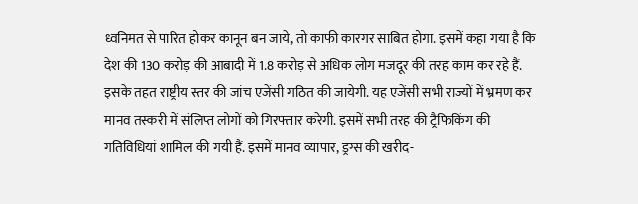ध्वनिमत से पारित होकर कानून बन जाये, तो काफी कारगर साबित होगा. इसमें कहा गया है कि देश की 130 करोड़ की आबादी में 1.8 करोड़ से अधिक लोग मजदूर की तरह काम कर रहे हैं. इसके तहत राष्ट्रीय स्तर की जांच एजेंसी गठित की जायेगी. यह एजेंसी सभी राज्यों में भ्रमण कर मानव तस्करी में संलिप्त लोगों को गिरफ्तार करेगी. इसमें सभी तरह की ट्रैफिकिंग की गतिविधियां शामिल की गयी हैं. इसमें मानव व्यापार, ड्रग्स की खरीद-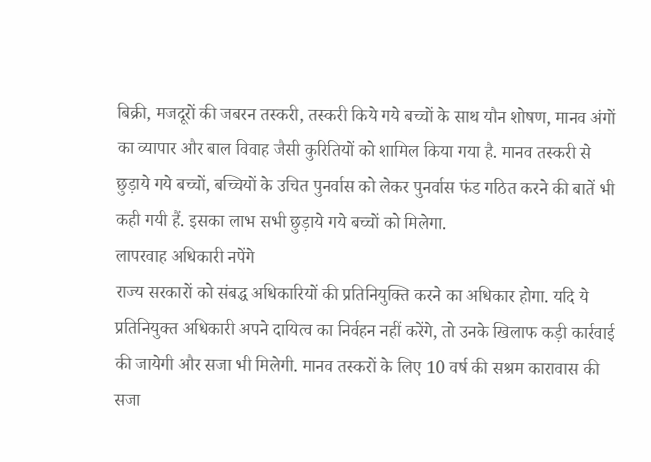बिक्री, मजदूरों की जबरन तस्करी, तस्करी किये गये बच्चों के साथ यौन शोषण, मानव अंगों का व्यापार और बाल विवाह जैसी कुरितियों को शामिल किया गया है. मानव तस्करी से छुड़ाये गये बच्चों, बच्चियों के उचित पुनर्वास को लेकर पुनर्वास फंड गठित करने की बातें भी कही गयी हैं. इसका लाभ सभी छुड़ाये गये बच्चों को मिलेगा.
लापरवाह अधिकारी नपेंगे
राज्य सरकारों को संबद्ध अधिकारियों की प्रतिनियुक्ति करने का अधिकार होगा. यदि ये प्रतिनियुक्त अधिकारी अपने दायित्व का निर्वहन नहीं करेंगे, तो उनके खिलाफ कड़ी कार्रवाई की जायेगी और सजा भी मिलेगी. मानव तस्करों के लिए 10 वर्ष की सश्रम कारावास की सजा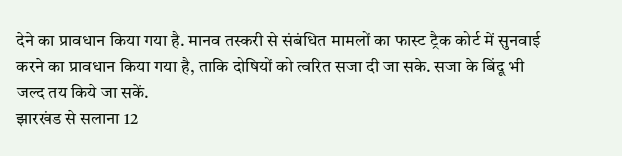देने का प्रावधान किया गया है. मानव तस्करी से संबंधित मामलों का फास्ट ट्रैक कोर्ट में सुनवाई करने का प्रावधान किया गया है, ताकि दोषियों को त्वरित सजा दी जा सके. सजा के बिंदू भी जल्द तय किये जा सकें.
झारखंड से सलाना 12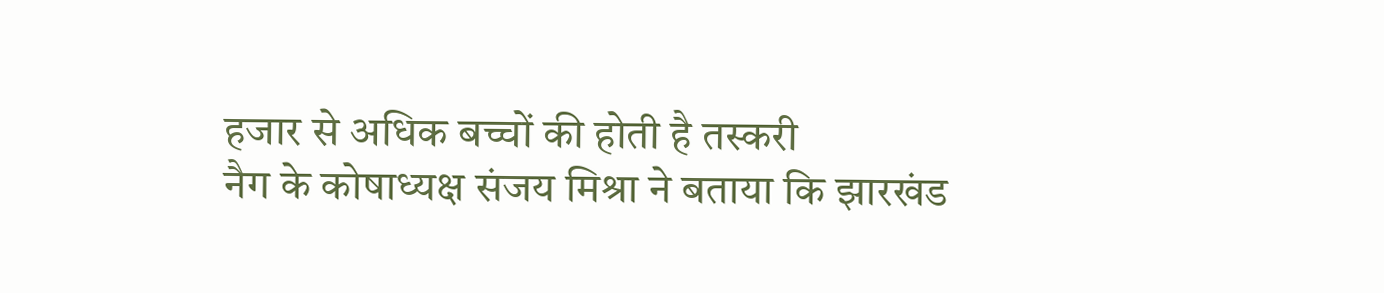हजार से अधिक बच्चों की होती है तस्करी
नैग के कोषाध्यक्ष संजय मिश्रा ने बताया कि झारखंड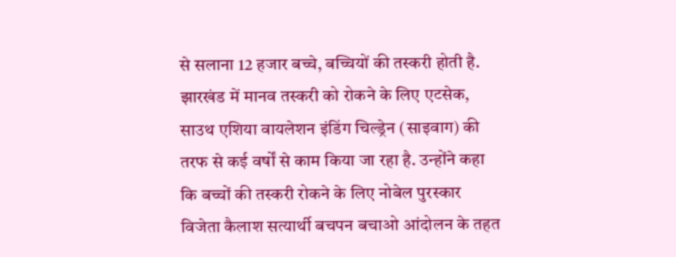से सलाना 12 हजार बच्चे, बच्चियों की तस्करी होती है. झारखंड में मानव तस्करी को रोकने के लिए एटसेक, साउथ एशिया वायलेशन इंडिंग चिल्ड्रेन (साइवाग) की तरफ से कई वर्षों से काम किया जा रहा है. उन्होंने कहा कि बच्चों की तस्करी रोकने के लिए नोबेल पुरस्कार विजेता कैलाश सत्यार्थी बचपन बचाओ आंदोलन के तहत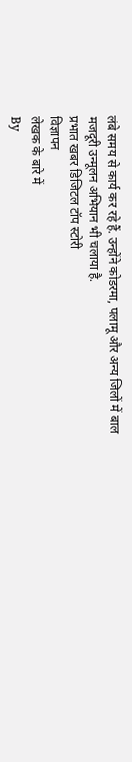लंबे समय से कार्य कर रहे हैं. उन्होंने कोडरमा, पलामू और अन्य जिलों में बाल मजदूरी उन्मूलन अभियान भी चलाया है.
प्रभात खबर डिजिटल टॉप स्टोरी
विज्ञापन
लेखक के बारे में
By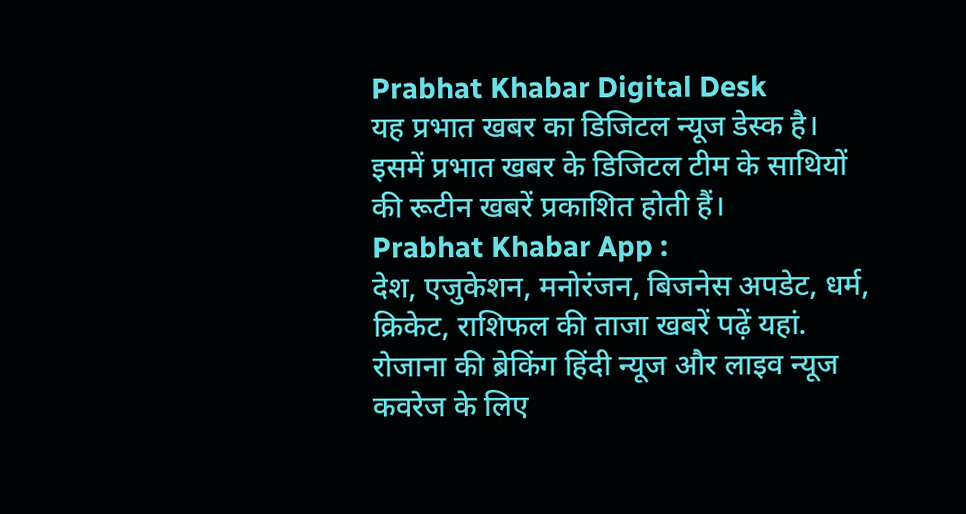Prabhat Khabar Digital Desk
यह प्रभात खबर का डिजिटल न्यूज डेस्क है। इसमें प्रभात खबर के डिजिटल टीम के साथियों की रूटीन खबरें प्रकाशित होती हैं।
Prabhat Khabar App :
देश, एजुकेशन, मनोरंजन, बिजनेस अपडेट, धर्म, क्रिकेट, राशिफल की ताजा खबरें पढ़ें यहां. रोजाना की ब्रेकिंग हिंदी न्यूज और लाइव न्यूज कवरेज के लिए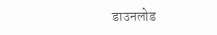डाउनलोड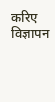करिए
विज्ञापन